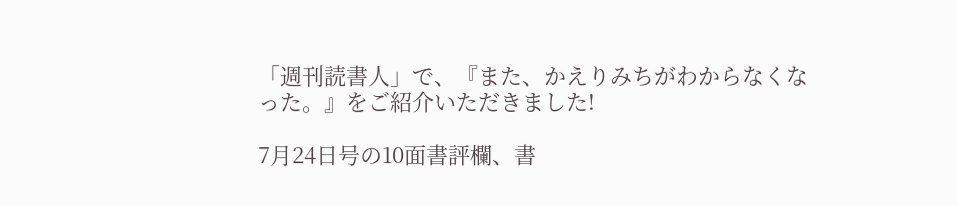「週刊読書人」で、『また、かえりみちがわからなくなった。』をご紹介いただきました!

7月24日号の10面書評欄、書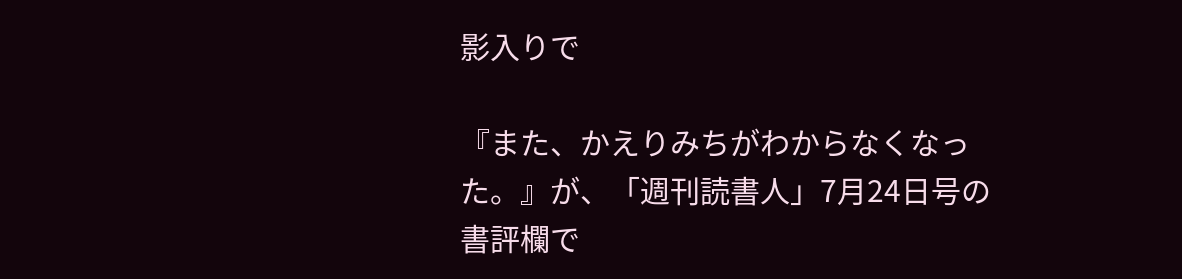影入りで

『また、かえりみちがわからなくなった。』が、「週刊読書人」7月24日号の書評欄で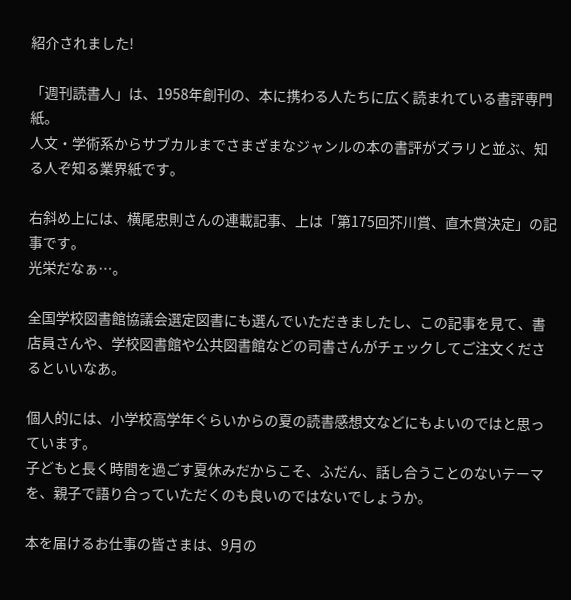紹介されました!

「週刊読書人」は、1958年創刊の、本に携わる人たちに広く読まれている書評専門紙。
人文・学術系からサブカルまでさまざまなジャンルの本の書評がズラリと並ぶ、知る人ぞ知る業界紙です。

右斜め上には、横尾忠則さんの連載記事、上は「第175回芥川賞、直木賞決定」の記事です。
光栄だなぁ…。

全国学校図書館協議会選定図書にも選んでいただきましたし、この記事を見て、書店員さんや、学校図書館や公共図書館などの司書さんがチェックしてご注文くださるといいなあ。

個人的には、小学校高学年ぐらいからの夏の読書感想文などにもよいのではと思っています。
子どもと長く時間を過ごす夏休みだからこそ、ふだん、話し合うことのないテーマを、親子で語り合っていただくのも良いのではないでしょうか。

本を届けるお仕事の皆さまは、9月の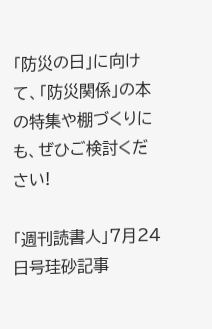「防災の日」に向けて、「防災関係」の本の特集や棚づくりにも、ぜひご検討ください!

「週刊読書人」7月24日号珪砂記事